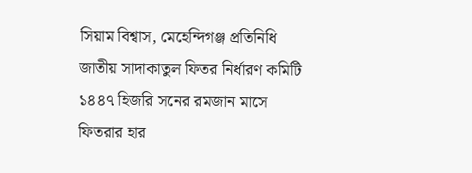সিয়াম বিশ্বাস, মেহেন্দিগঞ্জ প্রতিনিধি
জাতীয় সাদাকাতুল ফিতর নির্ধারণ কমিটি ১৪৪৭ হিজরি সনের রমজান মাসে ফিতরার হার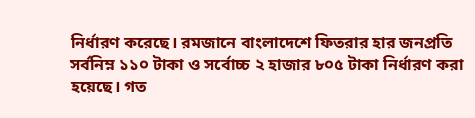নির্ধারণ করেছে। রমজানে বাংলাদেশে ফিতরার হার জনপ্রতি সর্বনিম্ন ১১০ টাকা ও সর্বোচ্চ ২ হাজার ৮০৫ টাকা নির্ধারণ করা হয়েছে। গত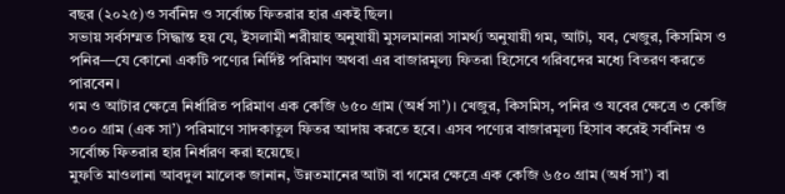বছর (২০২৫)ও সর্বনিম্ন ও সর্বোচ্চ ফিতরার হার একই ছিল।
সভায় সর্বসম্মত সিদ্ধান্ত হয় যে, ইসলামী শরীয়াহ অনুযায়ী মুসলমানরা সামর্থ্য অনুযায়ী গম, আটা, যব, খেজুর, কিসমিস ও পনির—যে কোনো একটি পণ্যের নির্দিষ্ট পরিমাণ অথবা এর বাজারমূল্য ফিতরা হিসেবে গরিবদের মধ্যে বিতরণ করতে পারবেন।
গম ও আটার ক্ষেত্রে নির্ধারিত পরিমাণ এক কেজি ৬৫০ গ্রাম (অর্ধ সা’)। খেজুর, কিসমিস, পনির ও যবের ক্ষেত্রে ৩ কেজি ৩০০ গ্রাম (এক সা’) পরিমাণে সাদকাতুল ফিতর আদায় করতে হবে। এসব পণ্যের বাজারমূল্য হিসাব করেই সর্বনিম্ন ও সর্বোচ্চ ফিতরার হার নির্ধারণ করা হয়েছে।
মুফতি মাওলানা আবদুল মালেক জানান, উন্নতমানের আটা বা গমের ক্ষেত্রে এক কেজি ৬৫০ গ্রাম (অর্ধ সা’) বা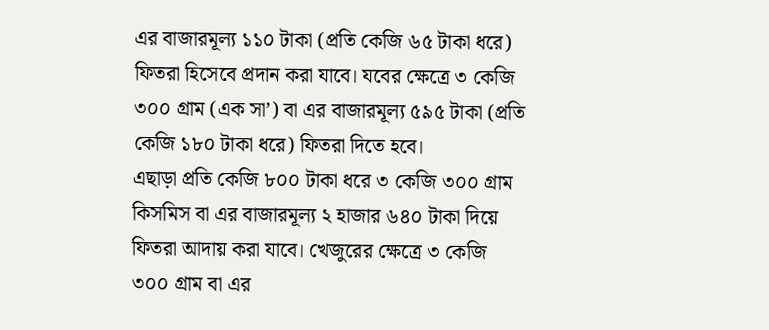এর বাজারমূল্য ১১০ টাকা (প্রতি কেজি ৬৫ টাকা ধরে) ফিতরা হিসেবে প্রদান করা যাবে। যবের ক্ষেত্রে ৩ কেজি ৩০০ গ্রাম (এক সা’) বা এর বাজারমূল্য ৫৯৫ টাকা (প্রতি কেজি ১৮০ টাকা ধরে) ফিতরা দিতে হবে।
এছাড়া প্রতি কেজি ৮০০ টাকা ধরে ৩ কেজি ৩০০ গ্রাম কিসমিস বা এর বাজারমূল্য ২ হাজার ৬৪০ টাকা দিয়ে ফিতরা আদায় করা যাবে। খেজুরের ক্ষেত্রে ৩ কেজি ৩০০ গ্রাম বা এর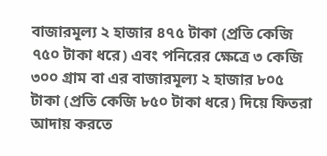বাজারমূল্য ২ হাজার ৪৭৫ টাকা (প্রতি কেজি ৭৫০ টাকা ধরে) এবং পনিরের ক্ষেত্রে ৩ কেজি ৩০০ গ্রাম বা এর বাজারমূল্য ২ হাজার ৮০৫ টাকা (প্রতি কেজি ৮৫০ টাকা ধরে) দিয়ে ফিতরা আদায় করতে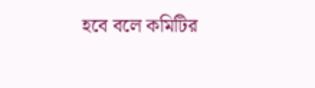হবে বলে কমিটির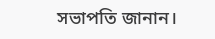সভাপতি জানান।